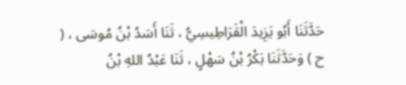حَدَّثَنَا أَبُو يَزِيدَ الْقَرَاطِيسِيُّ ، ثَنَا أَسَدُ بْنُ مُوسَى ، ( ح ) وَحَدَّثَنَا بَكْرُ بْنُ سَهْلٍ ، ثَنَا عَبْدُ اللهِ بْنُ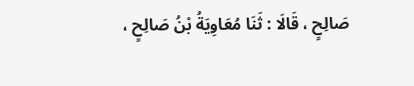صَالِحٍ ، قَالَا : ثَنَا مُعَاوِيَةُ بْنُ صَالِحٍ ،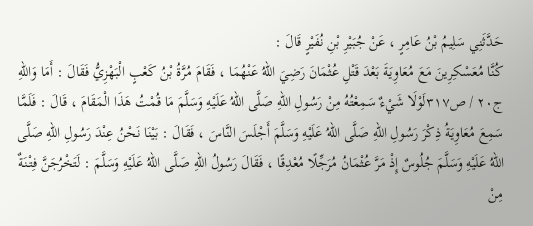حَدَّثَنِي سَلِيمُ بْنُ عَامِرٍ ، عَنْ جُبَيْرِ بْنِ نُفَيْرٍ قَالَ :
كُنَّا مُعَسْكِرِينَ مَعَ مُعَاوِيَةَ بَعْدَ قَتْلِ عُثْمَانَ رَضِيَ اللهُ عَنْهُمَا ، فَقَامَ مُرَّةُ بْنُ كَعْبٍ الْبَهْزِيُّ فَقَالَ : أَمَا وَاللهِ ج٢٠ / ص٣١٧لَوْلَا شَيْءٌ سَمِعْتُهُ مِنْ رَسُولِ اللهِ صَلَّى اللهُ عَلَيْهِ وَسَلَّمَ مَا قُمْتُ هَذَا الْمَقَامَ ، قَالَ : فَلَمَّا سَمِعَ مُعَاوِيَةُ ذِكْرَ رَسُولِ اللهِ صَلَّى اللهُ عَلَيْهِ وَسَلَّمَ أَجْلَسَ النَّاسَ ، فَقَالَ : بَيْنَا نَحْنُ عِنْدَ رَسُولِ اللهِ صَلَّى اللهُ عَلَيْهِ وَسَلَّمَ جُلُوسٌ إِذْ مَرَّ عُثْمَانُ مُرَجِّلًا مُعْدِقًا ، فَقَالَ رَسُولُ اللهِ صَلَّى اللهُ عَلَيْهِ وَسَلَّمَ : لَتَخْرُجَنَّ فِتْنَةٌ مِنْ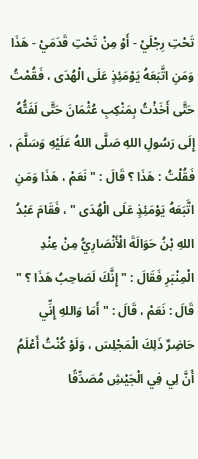تَحْتِ رِجْلَيْ - أَوْ مِنْ تَحْتِ قَدَمَيْ - هَذَا وَمَنِ اتَّبَعَهُ يَوْمَئِذٍ عَلَى الْهُدَى ، فَقُمْتُ حَتَّى أَخَذْتُ بِمَنْكِبِ عُثْمَانَ حَتَّى لَفَتُّهُ إِلَى رَسُولِ اللهِ صَلَّى اللهُ عَلَيْهِ وَسَلَّمَ ، فَقُلْتُ : هَذَا ؟ قَالَ : " نَعَمْ ، هَذَا وَمَنِ اتَّبَعَهُ يَوْمَئِذٍ عَلَى الْهُدَى " ، فَقَامَ عَبْدُ اللهِ بْنُ حَوَالَةَ الْأَنْصَارِيُّ مِنْ عِنْدِ الْمِنْبَرِ فَقَالَ : " إِنَّكَ لَصَاحِبُ هَذَا ؟ " قَالَ : نَعَمْ ، قَالَ : " أَمَا وَاللهِ إِنِّي حَاضِرٌ ذَلِكَ الْمَجْلِسَ ، وَلَوْ كُنْتُ أَعْلَمُ أَنَّ لِي فِي الْجَيْشِ مُصَدِّقًا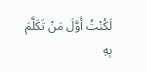لَكُنْتُ أَوَّلَ مَنْ تَكَلَّمَ بِهِ